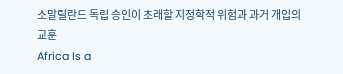소말릴란드 독립 승인이 초래할 지정학적 위험과 과거 개입의 교훈
Africa Is a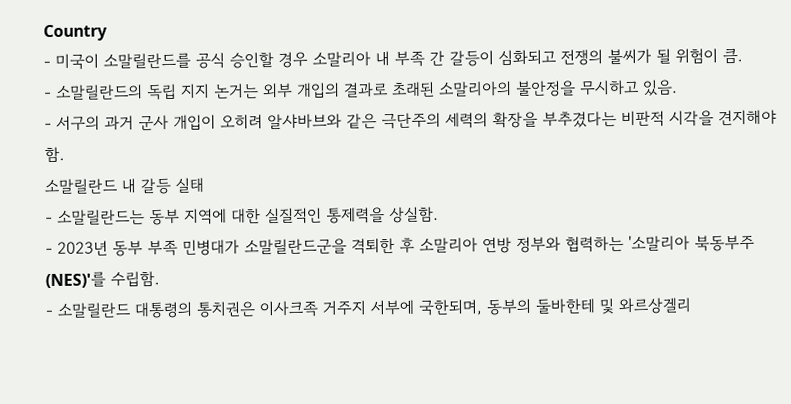Country
- 미국이 소말릴란드를 공식 승인할 경우 소말리아 내 부족 간 갈등이 심화되고 전쟁의 불씨가 될 위험이 큼.
- 소말릴란드의 독립 지지 논거는 외부 개입의 결과로 초래된 소말리아의 불안정을 무시하고 있음.
- 서구의 과거 군사 개입이 오히려 알샤바브와 같은 극단주의 세력의 확장을 부추겼다는 비판적 시각을 견지해야 함.
소말릴란드 내 갈등 실태
- 소말릴란드는 동부 지역에 대한 실질적인 통제력을 상실함.
- 2023년 동부 부족 민병대가 소말릴란드군을 격퇴한 후 소말리아 연방 정부와 협력하는 '소말리아 북동부주(NES)'를 수립함.
- 소말릴란드 대통령의 통치권은 이사크족 거주지 서부에 국한되며, 동부의 둘바한테 및 와르상겔리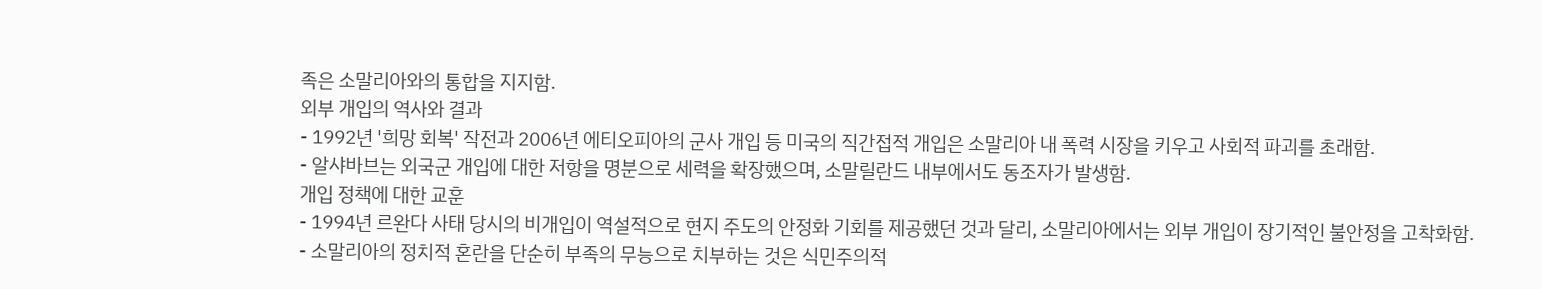족은 소말리아와의 통합을 지지함.
외부 개입의 역사와 결과
- 1992년 '희망 회복' 작전과 2006년 에티오피아의 군사 개입 등 미국의 직간접적 개입은 소말리아 내 폭력 시장을 키우고 사회적 파괴를 초래함.
- 알샤바브는 외국군 개입에 대한 저항을 명분으로 세력을 확장했으며, 소말릴란드 내부에서도 동조자가 발생함.
개입 정책에 대한 교훈
- 1994년 르완다 사태 당시의 비개입이 역설적으로 현지 주도의 안정화 기회를 제공했던 것과 달리, 소말리아에서는 외부 개입이 장기적인 불안정을 고착화함.
- 소말리아의 정치적 혼란을 단순히 부족의 무능으로 치부하는 것은 식민주의적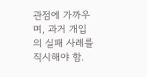관점에 가까우며, 과거 개입의 실패 사례를 직시해야 함.